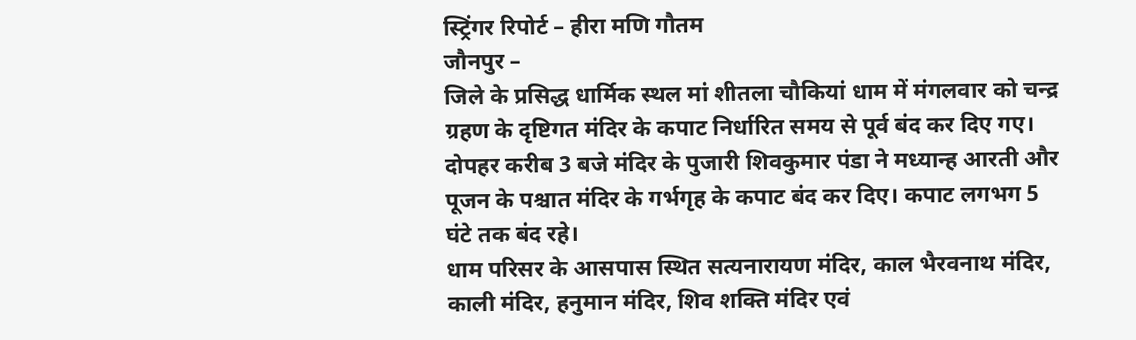स्ट्रिंगर रिपोर्ट – हीरा मणि गौतम
जौनपुर –
जिले के प्रसिद्ध धार्मिक स्थल मां शीतला चौकियां धाम में मंगलवार को चन्द्र ग्रहण के दृष्टिगत मंदिर के कपाट निर्धारित समय से पूर्व बंद कर दिए गए। दोपहर करीब 3 बजे मंदिर के पुजारी शिवकुमार पंडा ने मध्यान्ह आरती और पूजन के पश्चात मंदिर के गर्भगृह के कपाट बंद कर दिए। कपाट लगभग 5 घंटे तक बंद रहे।
धाम परिसर के आसपास स्थित सत्यनारायण मंदिर, काल भैरवनाथ मंदिर, काली मंदिर, हनुमान मंदिर, शिव शक्ति मंदिर एवं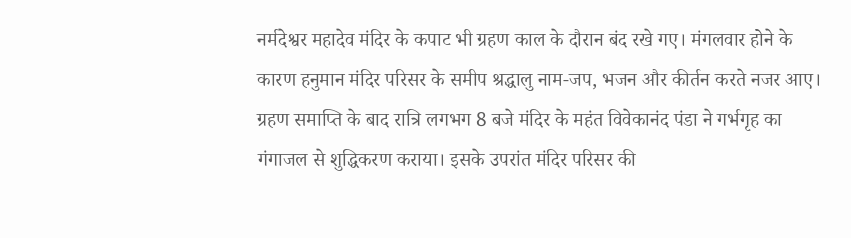नर्मदेश्वर महादेव मंदिर के कपाट भी ग्रहण काल के दौरान बंद रखे गए। मंगलवार होने के कारण हनुमान मंदिर परिसर के समीप श्रद्धालु नाम-जप, भजन और कीर्तन करते नजर आए।
ग्रहण समाप्ति के बाद रात्रि लगभग 8 बजे मंदिर के महंत विवेकानंद पंडा ने गर्भगृह का गंगाजल से शुद्धिकरण कराया। इसके उपरांत मंदिर परिसर की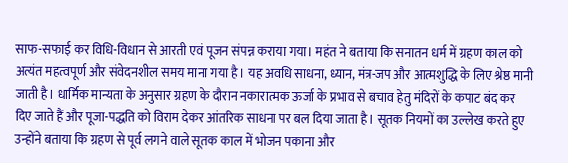साफ-सफाई कर विधि-विधान से आरती एवं पूजन संपन्न कराया गया। महंत ने बताया कि सनातन धर्म में ग्रहण काल को अत्यंत महत्वपूर्ण और संवेदनशील समय माना गया है। यह अवधि साधना, ध्यान, मंत्र-जप और आत्मशुद्धि के लिए श्रेष्ठ मानी जाती है। धार्मिक मान्यता के अनुसार ग्रहण के दौरान नकारात्मक ऊर्जा के प्रभाव से बचाव हेतु मंदिरों के कपाट बंद कर दिए जाते हैं और पूजा-पद्धति को विराम देकर आंतरिक साधना पर बल दिया जाता है। सूतक नियमों का उल्लेख करते हुए उन्होंने बताया कि ग्रहण से पूर्व लगने वाले सूतक काल में भोजन पकाना और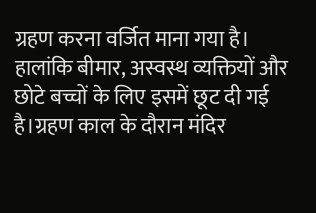ग्रहण करना वर्जित माना गया है। हालांकि बीमार, अस्वस्थ व्यक्तियों और छोटे बच्चों के लिए इसमें छूट दी गई है।ग्रहण काल के दौरान मंदिर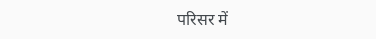परिसर में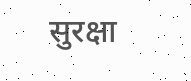सुरक्षा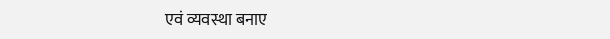एवं व्यवस्था बनाए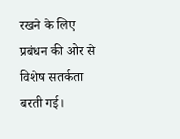रखने के लिए प्रबंधन की ओर से विशेष सतर्कता बरती गई।